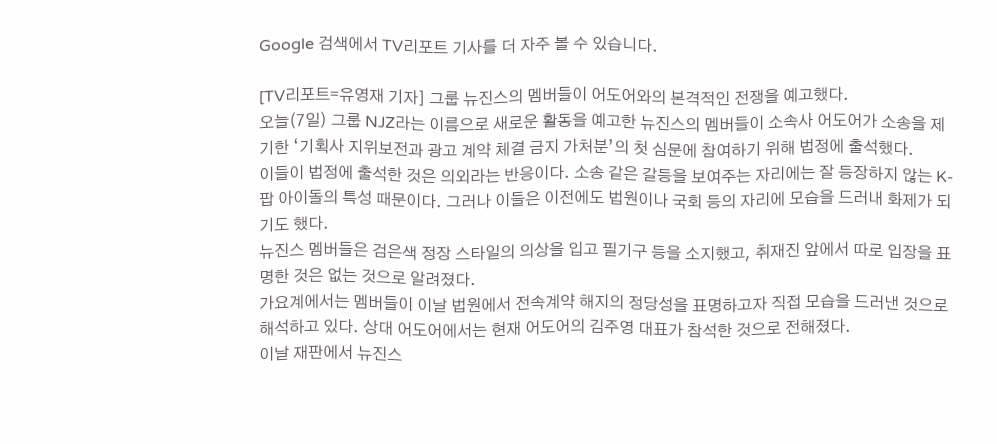Google 검색에서 TV리포트 기사를 더 자주 볼 수 있습니다.

[TV리포트=유영재 기자] 그룹 뉴진스의 멤버들이 어도어와의 본격적인 전쟁을 예고했다.
오늘(7일) 그룹 NJZ라는 이름으로 새로운 활동을 예고한 뉴진스의 멤버들이 소속사 어도어가 소송을 제기한 ‘기획사 지위보전과 광고 계약 체결 금지 가처분’의 첫 심문에 참여하기 위해 법정에 출석했다.
이들이 법정에 출석한 것은 의외라는 반응이다. 소송 같은 갈등을 보여주는 자리에는 잘 등장하지 않는 K-팝 아이돌의 특성 때문이다. 그러나 이들은 이전에도 법원이나 국회 등의 자리에 모습을 드러내 화제가 되기도 했다.
뉴진스 멤버들은 검은색 정장 스타일의 의상을 입고 필기구 등을 소지했고, 취재진 앞에서 따로 입장을 표명한 것은 없는 것으로 알려졌다.
가요계에서는 멤버들이 이날 법원에서 전속계약 해지의 정당성을 표명하고자 직접 모습을 드러낸 것으로 해석하고 있다. 상대 어도어에서는 현재 어도어의 김주영 대표가 참석한 것으로 전해졌다.
이날 재판에서 뉴진스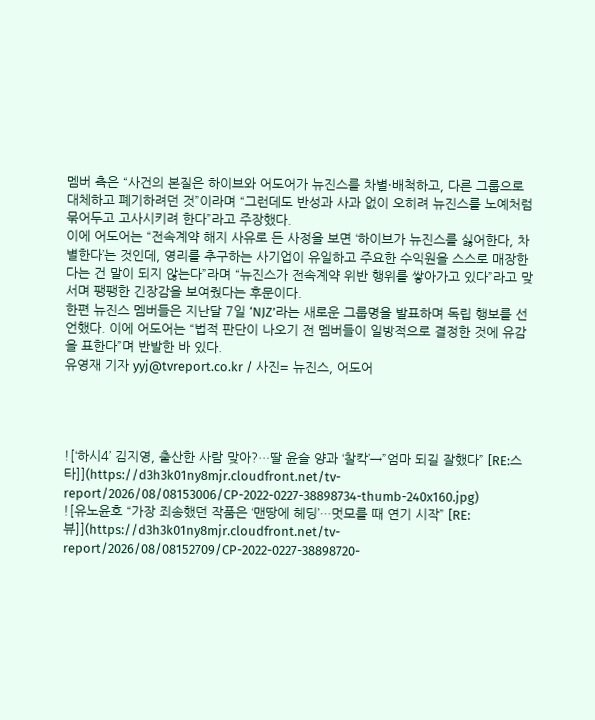멤버 측은 “사건의 본질은 하이브와 어도어가 뉴진스를 차별·배척하고, 다른 그룹으로 대체하고 폐기하려던 것”이라며 “그런데도 반성과 사과 없이 오히려 뉴진스를 노예처럼 묶어두고 고사시키려 한다”라고 주장했다.
이에 어도어는 “전속계약 해지 사유로 든 사정을 보면 ‘하이브가 뉴진스를 싫어한다, 차별한다’는 것인데, 영리를 추구하는 사기업이 유일하고 주요한 수익원을 스스로 매장한다는 건 말이 되지 않는다”라며 “뉴진스가 전속계약 위반 행위를 쌓아가고 있다”라고 맞서며 팽팽한 긴장감을 보여줬다는 후문이다.
한편 뉴진스 멤버들은 지난달 7일 ‘NJZ’라는 새로운 그룹명을 발표하며 독립 행보를 선언했다. 이에 어도어는 “법적 판단이 나오기 전 멤버들이 일방적으로 결정한 것에 유감을 표한다”며 반발한 바 있다.
유영재 기자 yyj@tvreport.co.kr / 사진= 뉴진스, 어도어




![‘하시4’ 김지영, 출산한 사람 맞아?…딸 윤슬 양과 ‘찰칵’→”엄마 되길 잘했다” [RE:스타]](https://d3h3k01ny8mjr.cloudfront.net/tv-report/2026/08/08153006/CP-2022-0227-38898734-thumb-240x160.jpg)
![유노윤호 “가장 죄송했던 작품은 ‘맨땅에 헤딩’…멋모를 때 연기 시작” [RE:뷰]](https://d3h3k01ny8mjr.cloudfront.net/tv-report/2026/08/08152709/CP-2022-0227-38898720-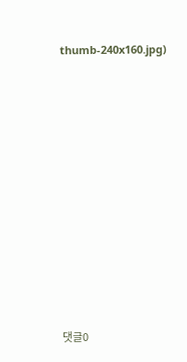thumb-240x160.jpg)













댓글0